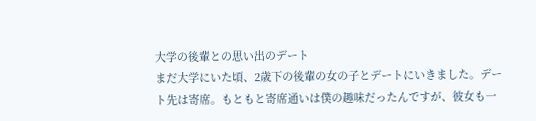大学の後輩との思い出のデート
まだ大学にいた頃、2歳下の後輩の女の子とデートにいきました。デート先は寄席。もともと寄席通いは僕の趣味だったんですが、彼女も一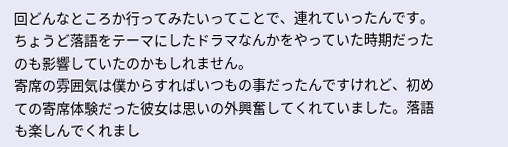回どんなところか行ってみたいってことで、連れていったんです。ちょうど落語をテーマにしたドラマなんかをやっていた時期だったのも影響していたのかもしれません。
寄席の雰囲気は僕からすればいつもの事だったんですけれど、初めての寄席体験だった彼女は思いの外興奮してくれていました。落語も楽しんでくれまし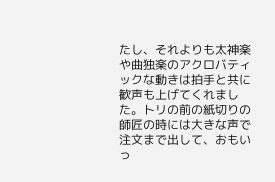たし、それよりも太神楽や曲独楽のアクロバティックな動きは拍手と共に歓声も上げてくれました。トリの前の紙切りの師匠の時には大きな声で注文まで出して、おもいっ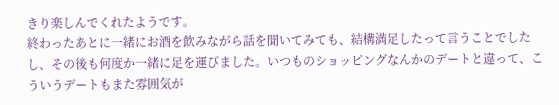きり楽しんでくれたようです。
終わったあとに一緒にお酒を飲みながら話を聞いてみても、結構満足したって言うことでしたし、その後も何度か一緒に足を運びました。いつものショッピングなんかのデートと違って、こういうデートもまた雰囲気が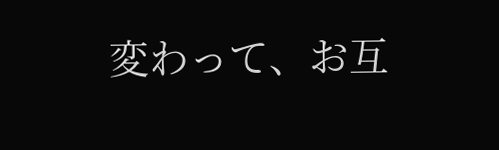変わって、お互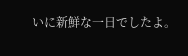いに新鮮な一日でしたよ。